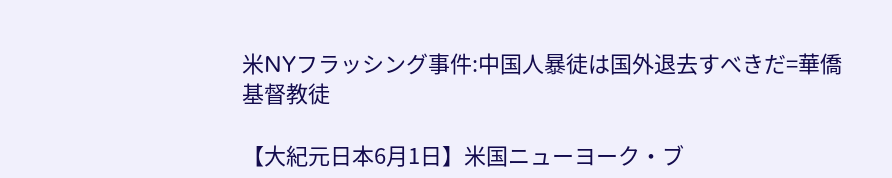米NYフラッシング事件:中国人暴徒は国外退去すべきだ=華僑基督教徒

【大紀元日本6月1日】米国ニューヨーク・ブ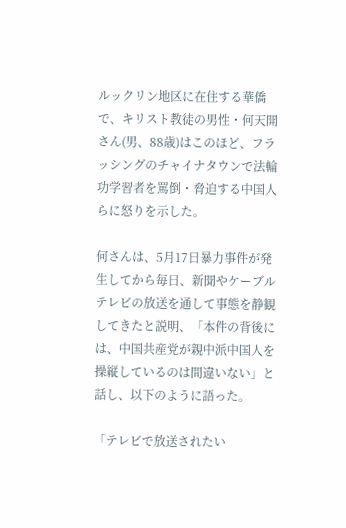ルックリン地区に在住する華僑で、キリスト教徒の男性・何天開さん(男、88歳)はこのほど、フラッシングのチャイナタウンで法輪功学習者を罵倒・脅迫する中国人らに怒りを示した。

何さんは、5月17日暴力事件が発生してから毎日、新聞やケーブルテレビの放送を通して事態を静観してきたと説明、「本件の背後には、中国共産党が親中派中国人を操縦しているのは間違いない」と話し、以下のように語った。

「テレビで放送されたい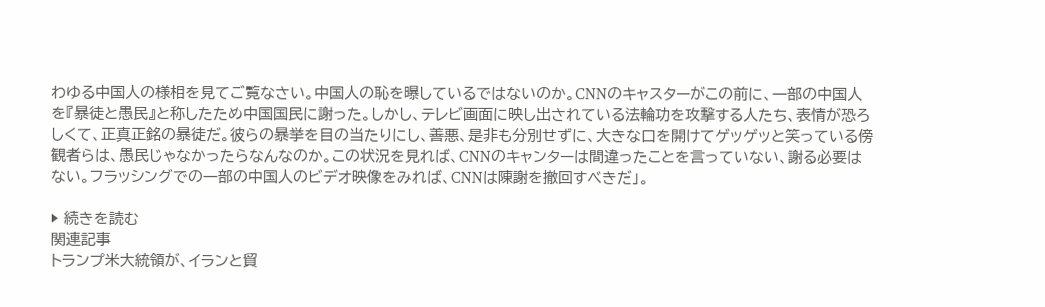わゆる中国人の様相を見てご覧なさい。中国人の恥を曝しているではないのか。CNNのキャスターがこの前に、一部の中国人を『暴徒と愚民』と称したため中国国民に謝った。しかし、テレビ画面に映し出されている法輪功を攻撃する人たち、表情が恐ろしくて、正真正銘の暴徒だ。彼らの暴挙を目の当たりにし、善悪、是非も分別せずに、大きな口を開けてゲッゲッと笑っている傍観者らは、愚民じゃなかったらなんなのか。この状況を見れば、CNNのキャンターは間違ったことを言っていない、謝る必要はない。フラッシングでの一部の中国人のビデオ映像をみれば、CNNは陳謝を撤回すべきだ」。

▶ 続きを読む
関連記事
トランプ米大統領が、イランと貿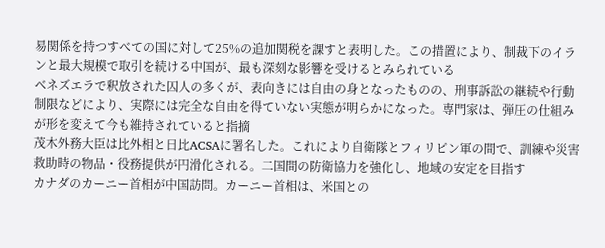易関係を持つすべての国に対して25%の追加関税を課すと表明した。この措置により、制裁下のイランと最大規模で取引を続ける中国が、最も深刻な影響を受けるとみられている
ベネズエラで釈放された囚人の多くが、表向きには自由の身となったものの、刑事訴訟の継続や行動制限などにより、実際には完全な自由を得ていない実態が明らかになった。専門家は、弾圧の仕組みが形を変えて今も維持されていると指摘
茂木外務大臣は比外相と日比ACSAに署名した。これにより自衛隊とフィリピン軍の間で、訓練や災害救助時の物品・役務提供が円滑化される。二国間の防衛協力を強化し、地域の安定を目指す
カナダのカーニー首相が中国訪問。カーニー首相は、米国との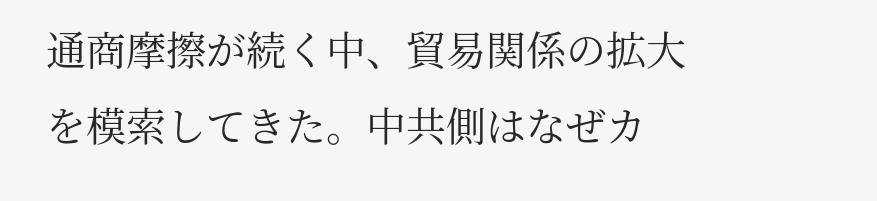通商摩擦が続く中、貿易関係の拡大を模索してきた。中共側はなぜカ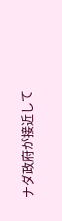ナダ政府が接近して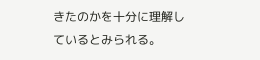きたのかを十分に理解しているとみられる。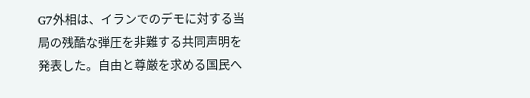G7外相は、イランでのデモに対する当局の残酷な弾圧を非難する共同声明を発表した。自由と尊厳を求める国民へ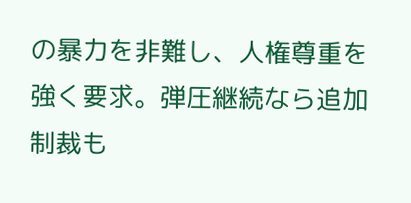の暴力を非難し、人権尊重を強く要求。弾圧継続なら追加制裁も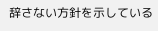辞さない方針を示している